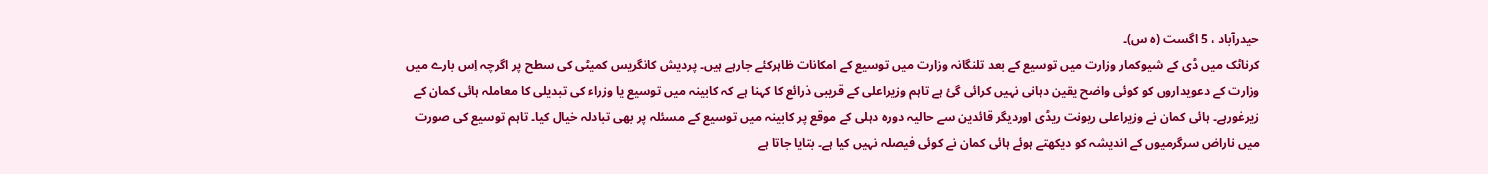حیدرآباد ، 5 اگست (ہ س)۔
کرناٹک میں ڈی کے شیوکمار وزارت میں توسیع کے بعد تلنگانہ وزارت میں توسیع کے امکانات ظاہرکئے جارہے ہیں۔ پردیش کانگریس کمیٹی کی سطح پر اگرچہ اِس بارے میں وزارت کے دعویداروں کو کوئی واضح یقین دہانی نہیں کرائی گئ ہے تاہم وزیراعلی کے قریبی ذرائع کا کہنا ہے کہ کابینہ میں توسیع یا وزراء کی تبدیلی کا معاملہ ہائی کمان کے زیرغورہے۔ ہائی کمان نے وزیراعلی ریونت ریڈی اوردیگر قائدین سے حالیہ دورہ دہلی کے موقع پر کابینہ میں توسیع کے مسئلہ پر بھی تبادلہ خیال کیا۔ تاہم توسیع کی صورت میں ناراض سرگرمیوں کے اندیشہ کو دیکھتے ہوئے ہائی کمان نے کوئی فیصلہ نہیں کیا ہے۔ بتایا جاتا ہے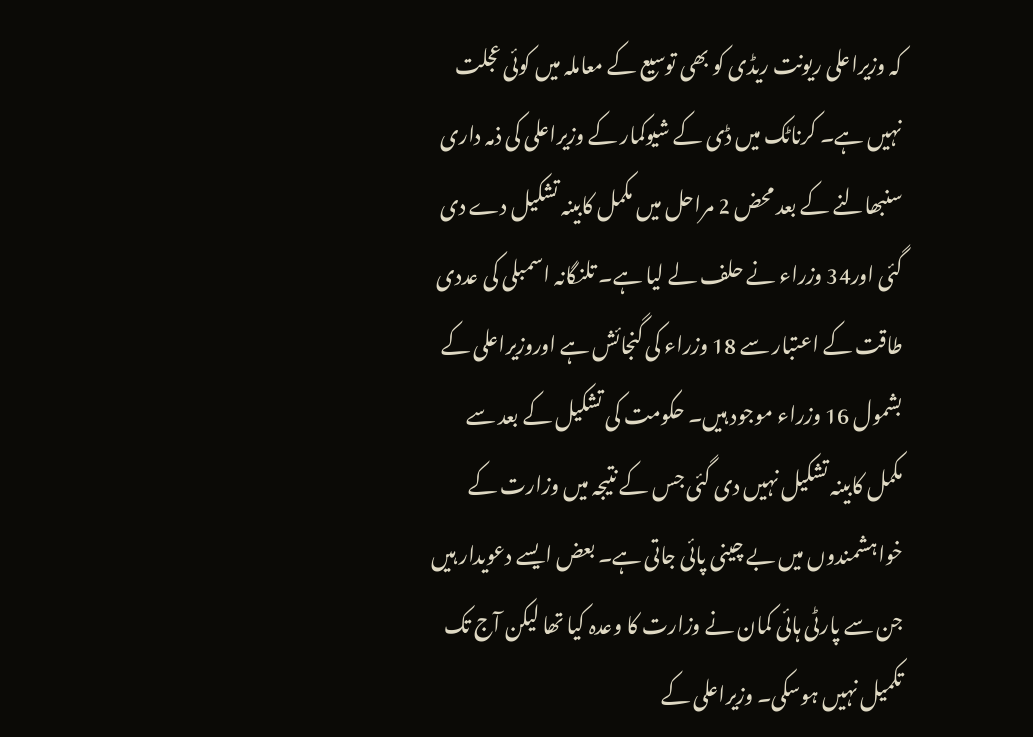کہ وزیراعلی ریونت ریڈی کو بھی توسیع کے معاملہ میں کوئی عجلت نہیں ہے۔ کرناٹک میں ڈی کے شیوکمار کے وزیراعلی کی ذمہ داری سنبھالنے کے بعد محض 2 مراحل میں مکمل کابینہ تشکیل دے دی گئی اور34 وزراء نے حلف لے لیا ہے۔ تلنگانہ اسمبلی کی عددی طاقت کے اعتبار سے 18 وزراء کی گنجائش ہے اوروزیراعلی کے بشمول 16 وزراء موجود ہیں۔ حکومت کی تشکیل کے بعد سے مکمل کابینہ تشکیل نہیں دی گئی جس کے نتیجہ میں وزارت کے خواہشمندوں میں بے چینی پائی جاتی ہے۔ بعض ایسے دعویدار ہیں جن سے پارٹی ہائی کمان نے وزارت کا وعدہ کیا تھا لیکن آج تک تکمیل نہیں ہوسکی۔ وزیراعلی کے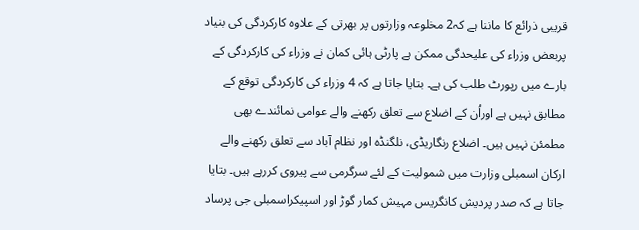قریبی ذرائع کا ماننا ہے کہ2 مخلوعہ وزارتوں پر بھرتی کے علاوہ کارکردگی کی بنیاد پربعض وزراء کی علیحدگی ممکن ہے پارٹی ہائی کمان نے وزراء کی کارکردگی کے بارے میں رپورٹ طلب کی ہے۔ بتایا جاتا ہے کہ 4 وزراء کی کارکردگی توقع کے مطابق نہیں ہے اوراُن کے اضلاع سے تعلق رکھنے والے عوامی نمائندے بھی مطمئن نہیں ہیں۔ اضلاع رنگاریڈی، نلگنڈہ اور نظام آباد سے تعلق رکھنے والے ارکان اسمبلی وزارت میں شمولیت کے لئے سرگرمی سے پیروی کررہے ہیں۔ بتایا جاتا ہے کہ صدر پردیش کانگریس مہیش کمار گوڑ اور اسپیکراسمبلی جی پرساد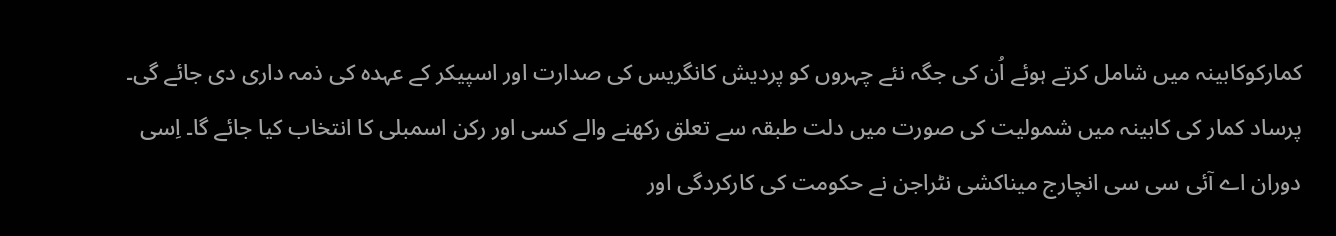کمارکوکابینہ میں شامل کرتے ہوئے اُن کی جگہ نئے چہروں کو پردیش کانگریس کی صدارت اور اسپیکر کے عہدہ کی ذمہ داری دی جائے گی۔ پرساد کمار کی کابینہ میں شمولیت کی صورت میں دلت طبقہ سے تعلق رکھنے والے کسی اور رکن اسمبلی کا انتخاب کیا جائے گا۔ اِسی دوران اے آئی سی سی انچارج میناکشی نٹراجن نے حکومت کی کارکردگی اور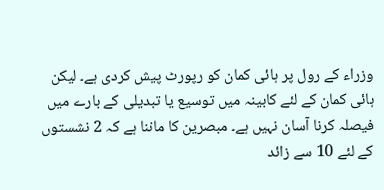وزراء کے رول پر ہائی کمان کو رپورٹ پیش کردی ہے۔ لیکن ہائی کمان کے لئے کابینہ میں توسیع یا تبدیلی کے بارے میں فیصلہ کرنا آسان نہیں ہے۔ مبصرین کا ماننا ہے کہ 2 نشستوں کے لئے 10 سے زائد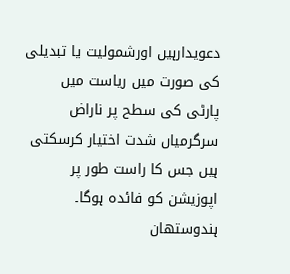دعویدارہیں اورشمولیت یا تبدیلی کی صورت میں ریاست میں پارٹی کی سطح پر ناراض سرگرمیاں شدت اختیار کرسکتی ہیں جس کا راست طور پر اپوزیشن کو فائدہ ہوگا۔
ہندوستھان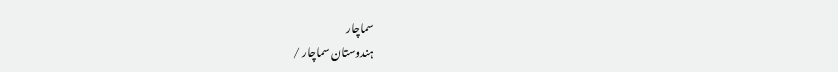سماچار
ہندوستان سماچار /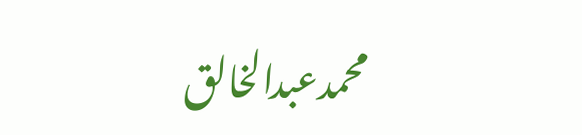محمدعبدالخالق